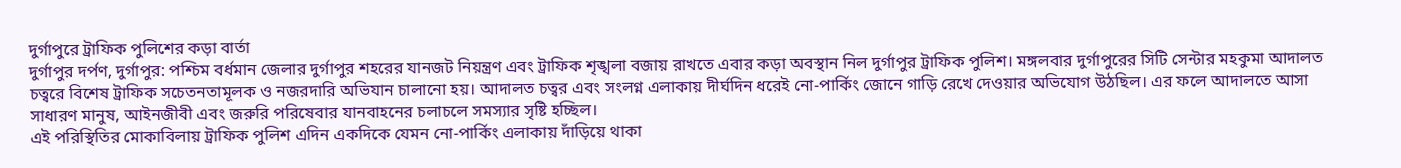দুর্গাপুরে ট্রাফিক পুলিশের কড়া বার্তা
দুর্গাপুর দর্পণ, দুর্গাপুর: পশ্চিম বর্ধমান জেলার দুর্গাপুর শহরের যানজট নিয়ন্ত্রণ এবং ট্রাফিক শৃঙ্খলা বজায় রাখতে এবার কড়া অবস্থান নিল দুর্গাপুর ট্রাফিক পুলিশ। মঙ্গলবার দুর্গাপুরের সিটি সেন্টার মহকুমা আদালত চত্বরে বিশেষ ট্রাফিক সচেতনতামূলক ও নজরদারি অভিযান চালানো হয়। আদালত চত্বর এবং সংলগ্ন এলাকায় দীর্ঘদিন ধরেই নো-পার্কিং জোনে গাড়ি রেখে দেওয়ার অভিযোগ উঠছিল। এর ফলে আদালতে আসা সাধারণ মানুষ, আইনজীবী এবং জরুরি পরিষেবার যানবাহনের চলাচলে সমস্যার সৃষ্টি হচ্ছিল।
এই পরিস্থিতির মোকাবিলায় ট্রাফিক পুলিশ এদিন একদিকে যেমন নো-পার্কিং এলাকায় দাঁড়িয়ে থাকা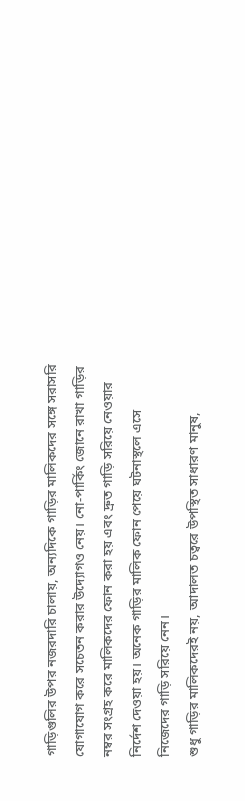গাড়িগুলির উপর নজরদারি চালায়, অন্যদিকে গাড়ির মালিকদের সঙ্গে সরাসরি যোগাযোগ করে সচেতন করার উদ্যোগও নেয়। নো-পার্কিং জোনে রাখা গাড়ির নম্বর সংগ্রহ করে মালিকদের ফোন করা হয় এবং দ্রুত গাড়ি সরিয়ে নেওয়ার নির্দেশ দেওয়া হয়। অনেক গাড়ির মালিক ফোন পেয়ে ঘটনাস্থলে এসে নিজেদের গাড়ি সরিয়ে নেন।
শুধু গাড়ির মালিকদেরই নয়, আদালত চত্বরে উপস্থিত সাধারণ মানুষ,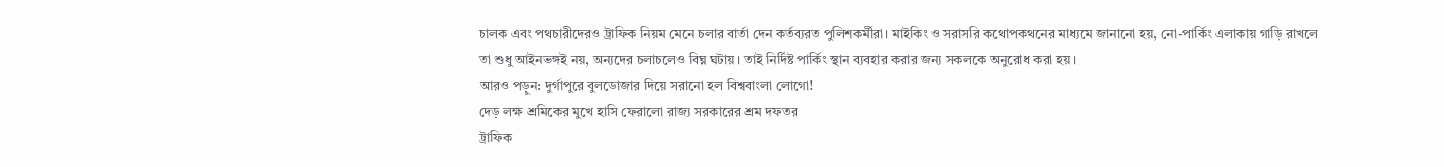চালক এবং পথচারীদেরও ট্রাফিক নিয়ম মেনে চলার বার্তা দেন কর্তব্যরত পুলিশকর্মীরা। মাইকিং ও সরাসরি কথোপকথনের মাধ্যমে জানানো হয়, নো-পার্কিং এলাকায় গাড়ি রাখলে তা শুধু আইনভঙ্গই নয়, অন্যদের চলাচলেও বিঘ্ন ঘটায়। তাই নির্দিষ্ট পার্কিং স্থান ব্যবহার করার জন্য সকলকে অনুরোধ করা হয়।
আরও পড়ুন: দুর্গাপুরে বুলডোজার দিয়ে সরানো হল বিশ্ববাংলা লোগো!
দেড় লক্ষ শ্রমিকের মুখে হাসি ফেরালো রাজ্য সরকারের শ্রম দফতর
ট্রাফিক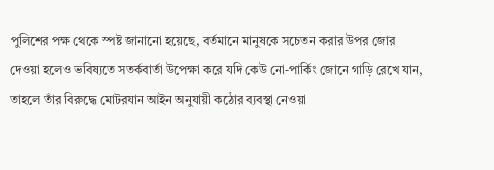পুলিশের পক্ষ থেকে স্পষ্ট জানানো হয়েছে, বর্তমানে মানুষকে সচেতন করার উপর জোর দেওয়া হলেও ভবিষ্যতে সতর্কবার্তা উপেক্ষা করে যদি কেউ নো-পার্কিং জোনে গাড়ি রেখে যান, তাহলে তাঁর বিরুদ্ধে মোটরযান আইন অনুযায়ী কঠোর ব্যবস্থা নেওয়া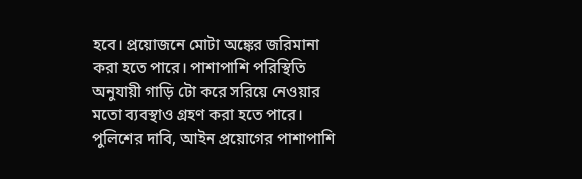হবে। প্রয়োজনে মোটা অঙ্কের জরিমানা করা হতে পারে। পাশাপাশি পরিস্থিতি অনুযায়ী গাড়ি টো করে সরিয়ে নেওয়ার মতো ব্যবস্থাও গ্রহণ করা হতে পারে।
পুলিশের দাবি, আইন প্রয়োগের পাশাপাশি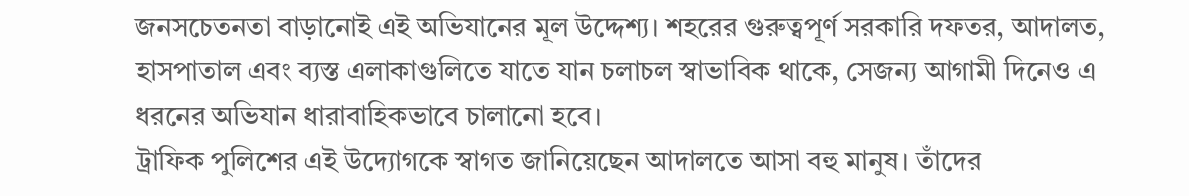জনসচেতনতা বাড়ানোই এই অভিযানের মূল উদ্দেশ্য। শহরের গুরুত্বপূর্ণ সরকারি দফতর, আদালত, হাসপাতাল এবং ব্যস্ত এলাকাগুলিতে যাতে যান চলাচল স্বাভাবিক থাকে, সেজন্য আগামী দিনেও এ ধরনের অভিযান ধারাবাহিকভাবে চালানো হবে।
ট্রাফিক পুলিশের এই উদ্যোগকে স্বাগত জানিয়েছেন আদালতে আসা বহু মানুষ। তাঁদের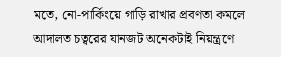মতে, নো-পার্কিংয়ে গাড়ি রাখার প্রবণতা কমলে আদালত চত্বরের যানজট অনেকটাই নিয়ন্ত্রণে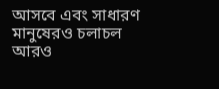আসবে এবং সাধারণ মানুষেরও চলাচল আরও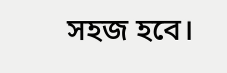সহজ হবে।